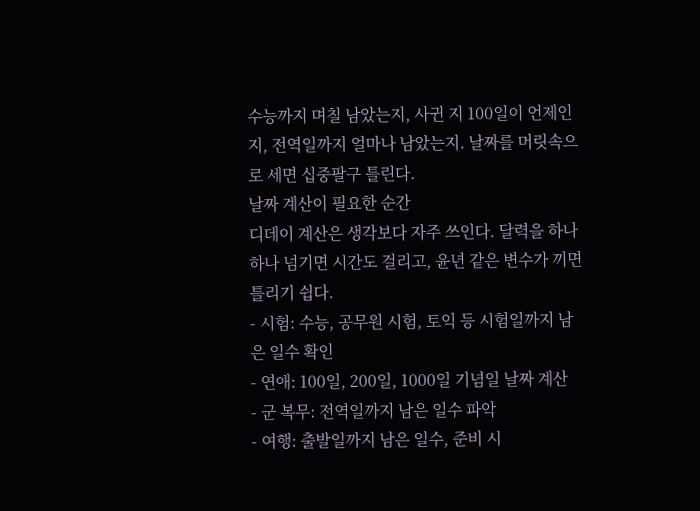수능까지 며칠 남았는지, 사귄 지 100일이 언제인지, 전역일까지 얼마나 남았는지. 날짜를 머릿속으로 세면 십중팔구 틀린다.
날짜 계산이 필요한 순간
디데이 계산은 생각보다 자주 쓰인다. 달력을 하나하나 넘기면 시간도 걸리고, 윤년 같은 변수가 끼면 틀리기 쉽다.
- 시험: 수능, 공무원 시험, 토익 등 시험일까지 남은 일수 확인
- 연애: 100일, 200일, 1000일 기념일 날짜 계산
- 군 복무: 전역일까지 남은 일수 파악
- 여행: 출발일까지 남은 일수, 준비 시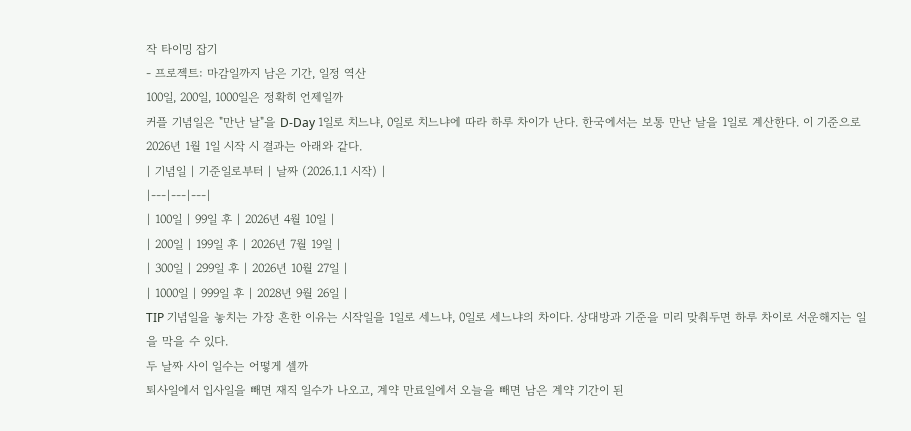작 타이밍 잡기
- 프로젝트: 마감일까지 남은 기간, 일정 역산
100일, 200일, 1000일은 정확히 언제일까
커플 기념일은 "만난 날"을 D-Day 1일로 치느냐, 0일로 치느냐에 따라 하루 차이가 난다. 한국에서는 보통 만난 날을 1일로 계산한다. 이 기준으로 2026년 1월 1일 시작 시 결과는 아래와 같다.
| 기념일 | 기준일로부터 | 날짜 (2026.1.1 시작) |
|---|---|---|
| 100일 | 99일 후 | 2026년 4월 10일 |
| 200일 | 199일 후 | 2026년 7월 19일 |
| 300일 | 299일 후 | 2026년 10월 27일 |
| 1000일 | 999일 후 | 2028년 9월 26일 |
TIP 기념일을 놓치는 가장 흔한 이유는 시작일을 1일로 세느냐, 0일로 세느냐의 차이다. 상대방과 기준을 미리 맞춰두면 하루 차이로 서운해지는 일을 막을 수 있다.
두 날짜 사이 일수는 어떻게 셀까
퇴사일에서 입사일을 빼면 재직 일수가 나오고, 계약 만료일에서 오늘을 빼면 남은 계약 기간이 된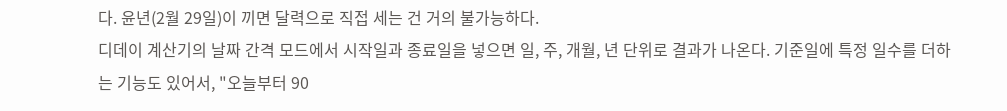다. 윤년(2월 29일)이 끼면 달력으로 직접 세는 건 거의 불가능하다.
디데이 계산기의 날짜 간격 모드에서 시작일과 종료일을 넣으면 일, 주, 개월, 년 단위로 결과가 나온다. 기준일에 특정 일수를 더하는 기능도 있어서, "오늘부터 90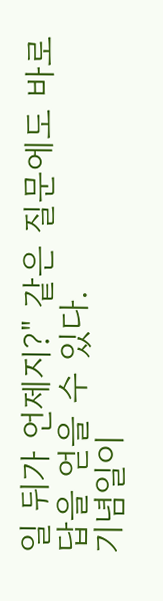일 뒤가 언제지?" 같은 질문에도 바로 답을 얻을 수 있다.
기념일이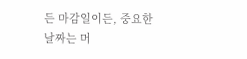든 마감일이든, 중요한 날짜는 머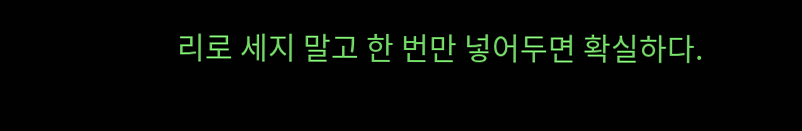리로 세지 말고 한 번만 넣어두면 확실하다.